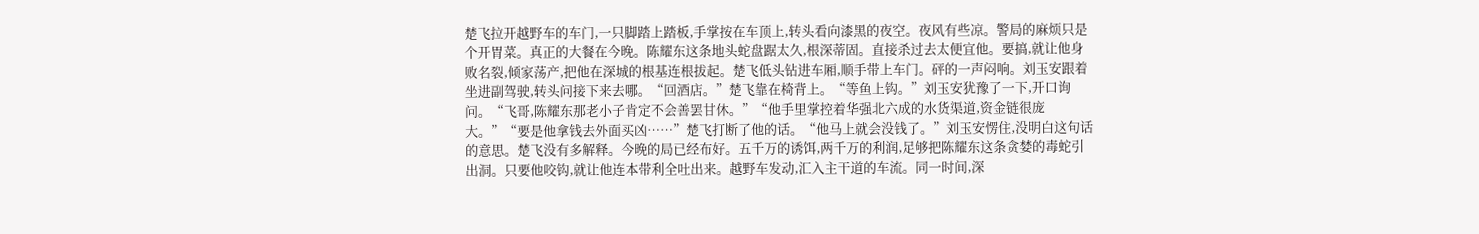楚飞拉开越野车的车门,一只脚踏上踏板,手掌按在车顶上,转头看向漆黑的夜空。夜风有些凉。警局的麻烦只是个开胃菜。真正的大餐在今晚。陈耀东这条地头蛇盘踞太久,根深蒂固。直接杀过去太便宜他。要搞,就让他身败名裂,倾家荡产,把他在深城的根基连根拔起。楚飞低头钻进车厢,顺手带上车门。砰的一声闷响。刘玉安跟着坐进副驾驶,转头问接下来去哪。“回酒店。”楚飞靠在椅背上。“等鱼上钩。”刘玉安犹豫了一下,开口询问。“飞哥,陈耀东那老小子肯定不会善罢甘休。”“他手里掌控着华强北六成的水货渠道,资金链很庞大。”“要是他拿钱去外面买凶……”楚飞打断了他的话。“他马上就会没钱了。”刘玉安愣住,没明白这句话的意思。楚飞没有多解释。今晚的局已经布好。五千万的诱饵,两千万的利润,足够把陈耀东这条贪婪的毒蛇引出洞。只要他咬钩,就让他连本带利全吐出来。越野车发动,汇入主干道的车流。同一时间,深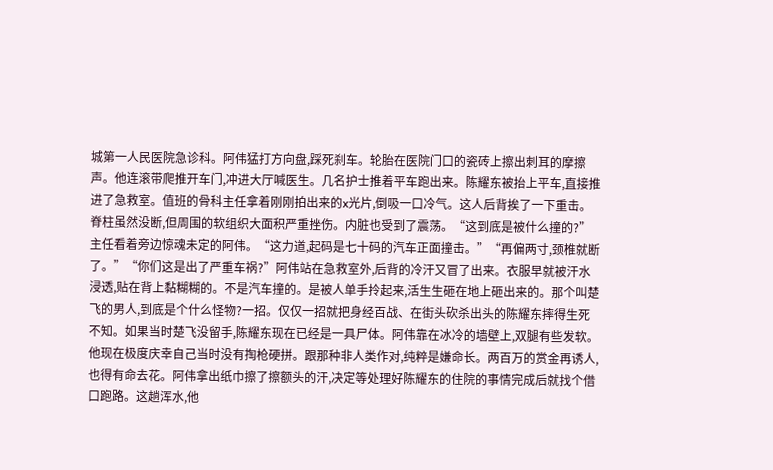城第一人民医院急诊科。阿伟猛打方向盘,踩死刹车。轮胎在医院门口的瓷砖上擦出刺耳的摩擦声。他连滚带爬推开车门,冲进大厅喊医生。几名护士推着平车跑出来。陈耀东被抬上平车,直接推进了急救室。值班的骨科主任拿着刚刚拍出来的x光片,倒吸一口冷气。这人后背挨了一下重击。脊柱虽然没断,但周围的软组织大面积严重挫伤。内脏也受到了震荡。“这到底是被什么撞的?”主任看着旁边惊魂未定的阿伟。“这力道,起码是七十码的汽车正面撞击。”“再偏两寸,颈椎就断了。”“你们这是出了严重车祸?”阿伟站在急救室外,后背的冷汗又冒了出来。衣服早就被汗水浸透,贴在背上黏糊糊的。不是汽车撞的。是被人单手拎起来,活生生砸在地上砸出来的。那个叫楚飞的男人,到底是个什么怪物?一招。仅仅一招就把身经百战、在街头砍杀出头的陈耀东摔得生死不知。如果当时楚飞没留手,陈耀东现在已经是一具尸体。阿伟靠在冰冷的墙壁上,双腿有些发软。他现在极度庆幸自己当时没有掏枪硬拼。跟那种非人类作对,纯粹是嫌命长。两百万的赏金再诱人,也得有命去花。阿伟拿出纸巾擦了擦额头的汗,决定等处理好陈耀东的住院的事情完成后就找个借口跑路。这趟浑水,他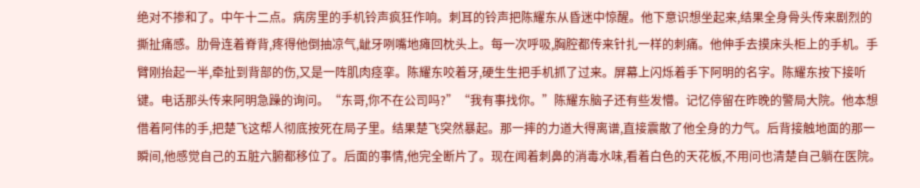绝对不掺和了。中午十二点。病房里的手机铃声疯狂作响。刺耳的铃声把陈耀东从昏迷中惊醒。他下意识想坐起来,结果全身骨头传来剧烈的撕扯痛感。肋骨连着脊背,疼得他倒抽凉气,龇牙咧嘴地瘫回枕头上。每一次呼吸,胸腔都传来针扎一样的刺痛。他伸手去摸床头柜上的手机。手臂刚抬起一半,牵扯到背部的伤,又是一阵肌肉痉挛。陈耀东咬着牙,硬生生把手机抓了过来。屏幕上闪烁着手下阿明的名字。陈耀东按下接听键。电话那头传来阿明急躁的询问。“东哥,你不在公司吗?”“我有事找你。”陈耀东脑子还有些发懵。记忆停留在昨晚的警局大院。他本想借着阿伟的手,把楚飞这帮人彻底按死在局子里。结果楚飞突然暴起。那一摔的力道大得离谱,直接震散了他全身的力气。后背接触地面的那一瞬间,他感觉自己的五脏六腑都移位了。后面的事情,他完全断片了。现在闻着刺鼻的消毒水味,看着白色的天花板,不用问也清楚自己躺在医院。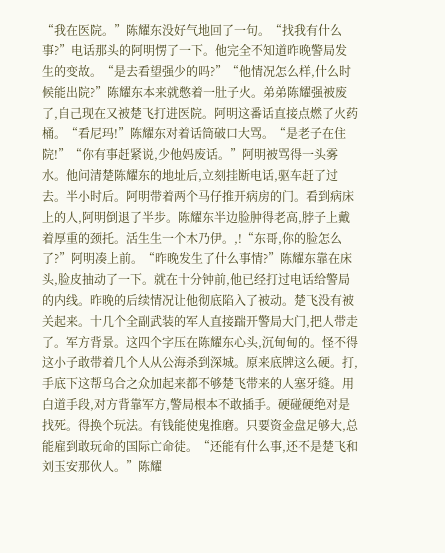“我在医院。”陈耀东没好气地回了一句。“找我有什么事?”电话那头的阿明愣了一下。他完全不知道昨晚警局发生的变故。“是去看望强少的吗?”“他情况怎么样,什么时候能出院?”陈耀东本来就憋着一肚子火。弟弟陈耀强被废了,自己现在又被楚飞打进医院。阿明这番话直接点燃了火药桶。“看尼玛!”陈耀东对着话筒破口大骂。“是老子在住院!”“你有事赶紧说,少他妈废话。”阿明被骂得一头雾水。他问清楚陈耀东的地址后,立刻挂断电话,驱车赶了过去。半小时后。阿明带着两个马仔推开病房的门。看到病床上的人,阿明倒退了半步。陈耀东半边脸肿得老高,脖子上戴着厚重的颈托。活生生一个木乃伊。,!“东哥,你的脸怎么了?”阿明凑上前。“昨晚发生了什么事情?”陈耀东靠在床头,脸皮抽动了一下。就在十分钟前,他已经打过电话给警局的内线。昨晚的后续情况让他彻底陷入了被动。楚飞没有被关起来。十几个全副武装的军人直接踹开警局大门,把人带走了。军方背景。这四个字压在陈耀东心头,沉甸甸的。怪不得这小子敢带着几个人从公海杀到深城。原来底牌这么硬。打,手底下这帮乌合之众加起来都不够楚飞带来的人塞牙缝。用白道手段,对方背靠军方,警局根本不敢插手。硬碰硬绝对是找死。得换个玩法。有钱能使鬼推磨。只要资金盘足够大,总能雇到敢玩命的国际亡命徒。“还能有什么事,还不是楚飞和刘玉安那伙人。”陈耀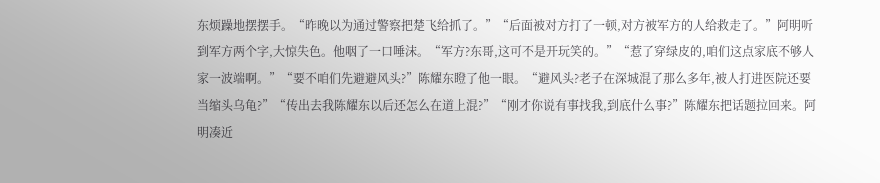东烦躁地摆摆手。“昨晚以为通过警察把楚飞给抓了。”“后面被对方打了一顿,对方被军方的人给救走了。”阿明听到军方两个字,大惊失色。他咽了一口唾沫。“军方?东哥,这可不是开玩笑的。”“惹了穿绿皮的,咱们这点家底不够人家一波端啊。”“要不咱们先避避风头?”陈耀东瞪了他一眼。“避风头?老子在深城混了那么多年,被人打进医院还要当缩头乌龟?”“传出去我陈耀东以后还怎么在道上混?”“刚才你说有事找我,到底什么事?”陈耀东把话题拉回来。阿明凑近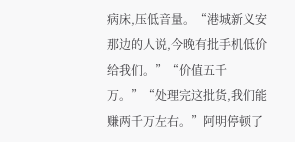病床,压低音量。“港城新义安那边的人说,今晚有批手机低价给我们。”“价值五千万。”“处理完这批货,我们能赚两千万左右。”阿明停顿了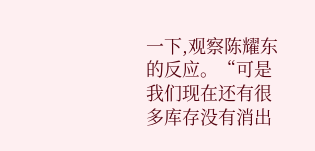一下,观察陈耀东的反应。“可是我们现在还有很多库存没有消出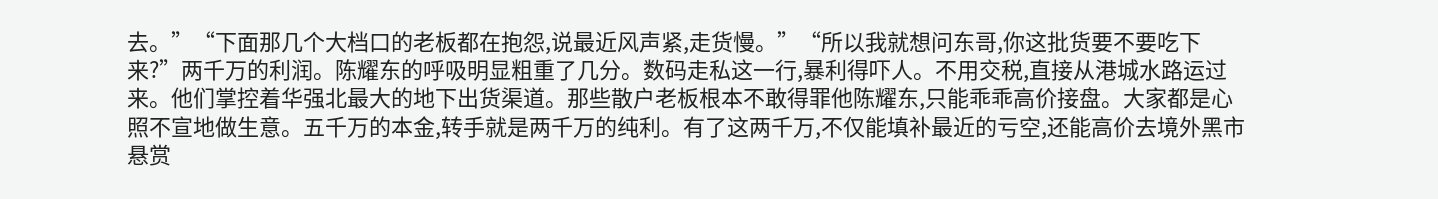去。”“下面那几个大档口的老板都在抱怨,说最近风声紧,走货慢。”“所以我就想问东哥,你这批货要不要吃下来?”两千万的利润。陈耀东的呼吸明显粗重了几分。数码走私这一行,暴利得吓人。不用交税,直接从港城水路运过来。他们掌控着华强北最大的地下出货渠道。那些散户老板根本不敢得罪他陈耀东,只能乖乖高价接盘。大家都是心照不宣地做生意。五千万的本金,转手就是两千万的纯利。有了这两千万,不仅能填补最近的亏空,还能高价去境外黑市悬赏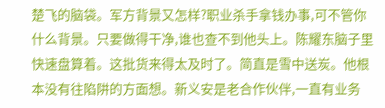楚飞的脑袋。军方背景又怎样?职业杀手拿钱办事,可不管你什么背景。只要做得干净,谁也查不到他头上。陈耀东脑子里快速盘算着。这批货来得太及时了。简直是雪中送炭。他根本没有往陷阱的方面想。新义安是老合作伙伴,一直有业务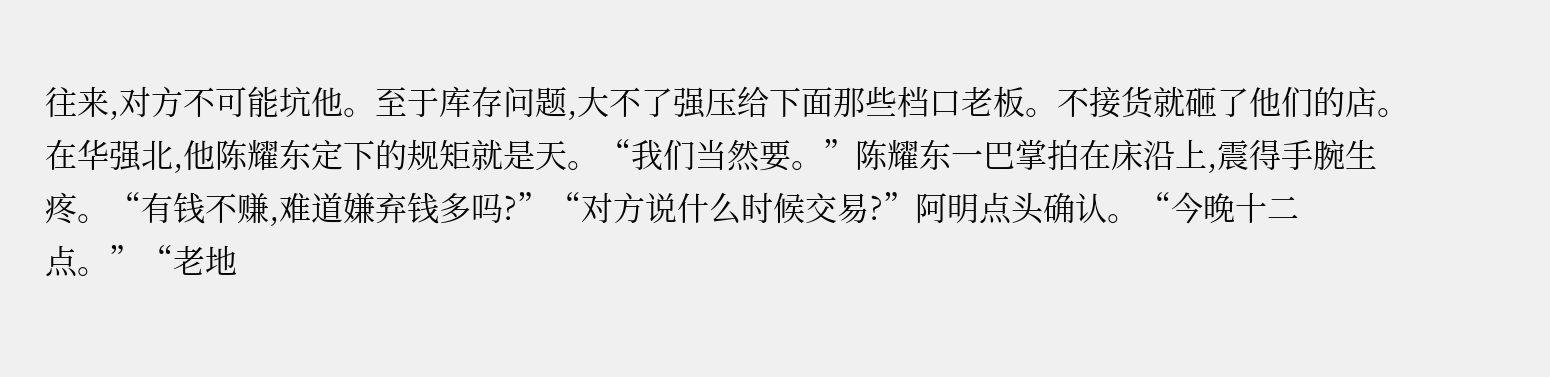往来,对方不可能坑他。至于库存问题,大不了强压给下面那些档口老板。不接货就砸了他们的店。在华强北,他陈耀东定下的规矩就是天。“我们当然要。”陈耀东一巴掌拍在床沿上,震得手腕生疼。“有钱不赚,难道嫌弃钱多吗?”“对方说什么时候交易?”阿明点头确认。“今晚十二点。”“老地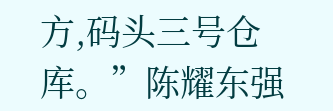方,码头三号仓库。”陈耀东强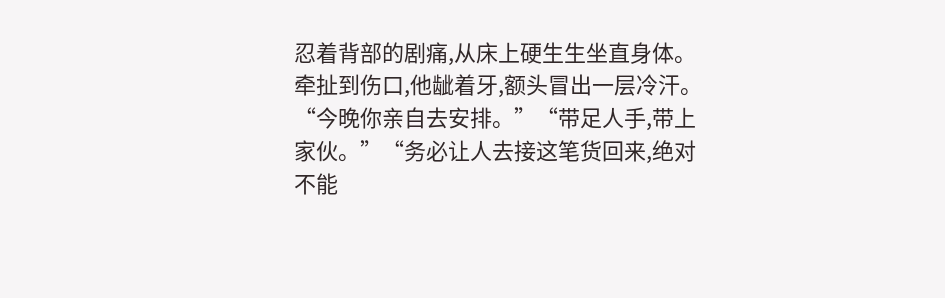忍着背部的剧痛,从床上硬生生坐直身体。牵扯到伤口,他龇着牙,额头冒出一层冷汗。“今晚你亲自去安排。”“带足人手,带上家伙。”“务必让人去接这笔货回来,绝对不能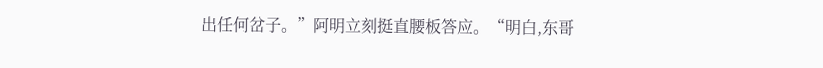出任何岔子。”阿明立刻挺直腰板答应。“明白,东哥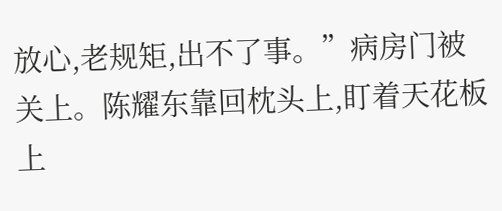放心,老规矩,出不了事。”病房门被关上。陈耀东靠回枕头上,盯着天花板上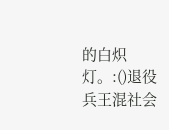的白炽灯。:()退役兵王混社会